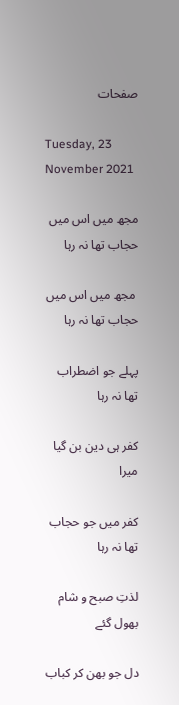صفحات

Tuesday, 23 November 2021

مجھ میں اس میں حجاب تھا نہ رہا

 مجھ میں اس میں حجاب تھا نہ رہا

پہلے جو اضطراب تھا نہ رہا

کفر ہی دین بن گیا میرا

کفر میں جو حجاب تھا نہ رہا

لذتِ صبح و شام بھول گئے

دل جو بھن کر کباب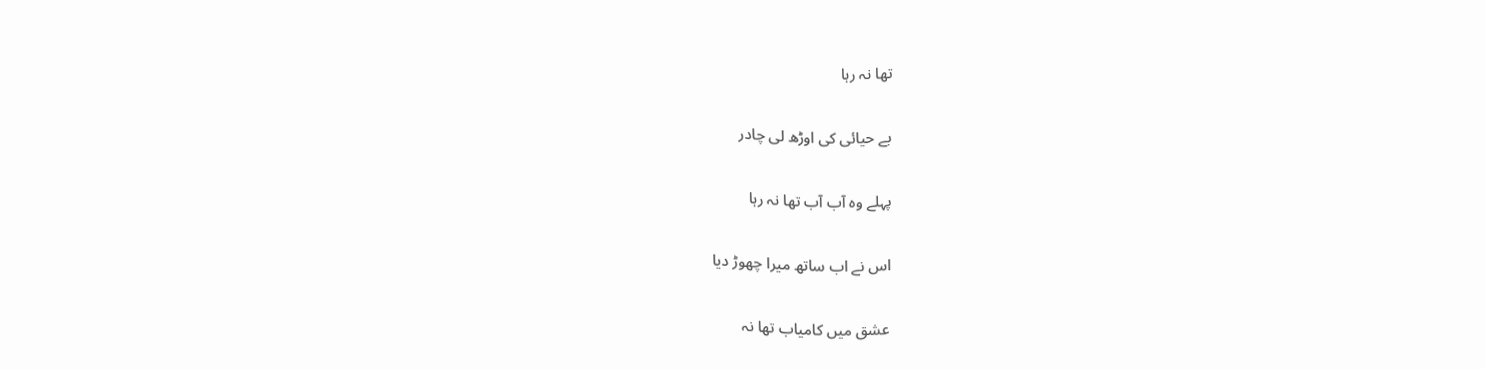تھا نہ رہا

بے حیائی کی اوڑھ لی چادر

پہلے وہ آب آب تھا نہ رہا

اس نے اب ساتھ میرا چھوڑ دیا

عشق میں کامیاب تھا نہ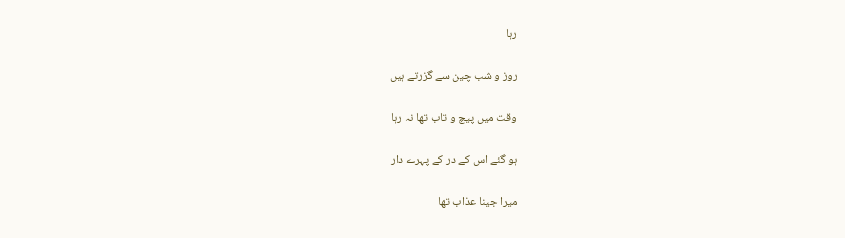رہا

روز و شب چین سے گزرتے ہیں

وقت میں پیچ و تاب تھا نہ رہا

ہو گئے اس کے در کے پہرے دار

میرا جینا عذاب تھا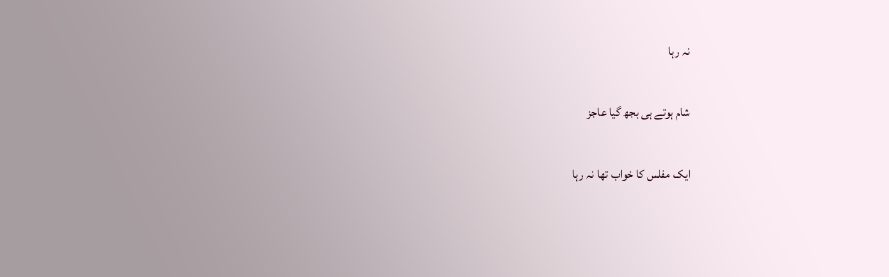نہ رہا

شام ہوتے ہی بجھ گیا عاجز

ایک مفلس کا خواب تھا نہ رہا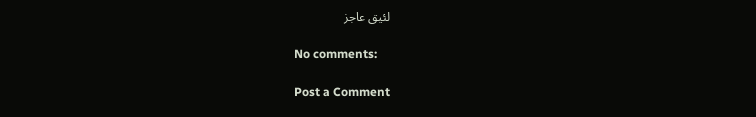لئیق عاجز

No comments:

Post a Comment